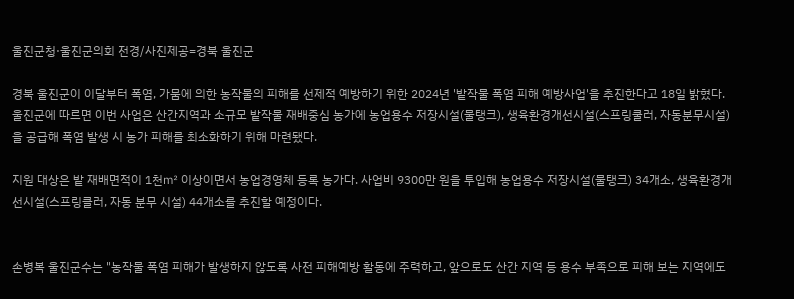울진군청·울진군의회 전경/사진제공=경북 울진군

경북 울진군이 이달부터 폭염, 가뭄에 의한 농작물의 피해를 선제적 예방하기 위한 2024년 '밭작물 폭염 피해 예방사업'을 추진한다고 18일 밝혔다.
울진군에 따르면 이번 사업은 산간지역과 소규모 밭작물 재배중심 농가에 농업용수 저장시설(물탱크), 생육환경개선시설(스프링쿨러, 자동분무시설)을 공급해 폭염 발생 시 농가 피해를 최소화하기 위해 마련됐다.

지원 대상은 밭 재배면적이 1천㎡ 이상이면서 농업경영체 등록 농가다. 사업비 9300만 원을 투입해 농업용수 저장시설(물탱크) 34개소, 생육환경개선시설(스프링클러, 자동 분무 시설) 44개소를 추진할 예정이다.


손병복 울진군수는 "농작물 폭염 피해가 발생하지 않도록 사전 피해예방 활동에 주력하고, 앞으로도 산간 지역 등 용수 부족으로 피해 보는 지역에도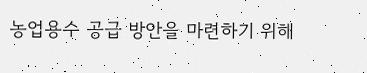농업용수 공급 방안을 마련하기 위해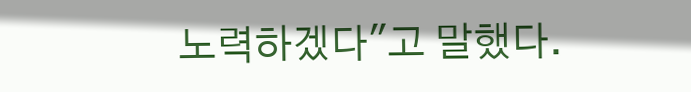노력하겠다"고 말했다.